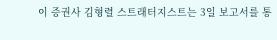이 증권사 김형렬 스트래터지스트는 3일 보고서를 통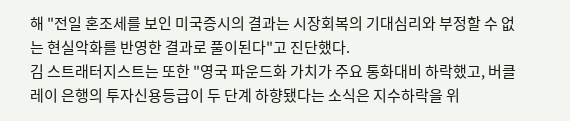해 "전일 혼조세를 보인 미국증시의 결과는 시장회복의 기대심리와 부정할 수 없는 현실악화를 반영한 결과로 풀이된다"고 진단했다.
김 스트래터지스트는 또한 "영국 파운드화 가치가 주요 통화대비 하락했고, 버클레이 은행의 투자신용등급이 두 단계 하향됐다는 소식은 지수하락을 위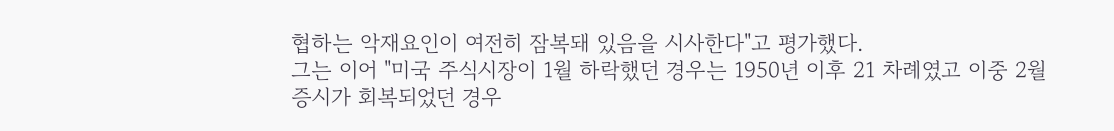협하는 악재요인이 여전히 잠복돼 있음을 시사한다"고 평가했다.
그는 이어 "미국 주식시장이 1월 하락했던 경우는 1950년 이후 21 차례였고 이중 2월 증시가 회복되었던 경우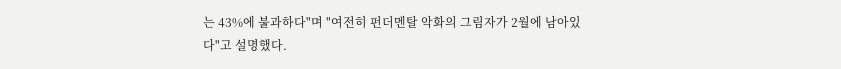는 43%에 불과하다"며 "여전히 펀더멘탈 악화의 그림자가 2월에 남아있다"고 설명했다.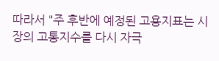따라서 "주 후반에 예정된 고용지표는 시장의 고통지수를 다시 자극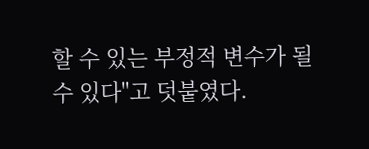할 수 있는 부정적 변수가 될 수 있다"고 덧붙였다.